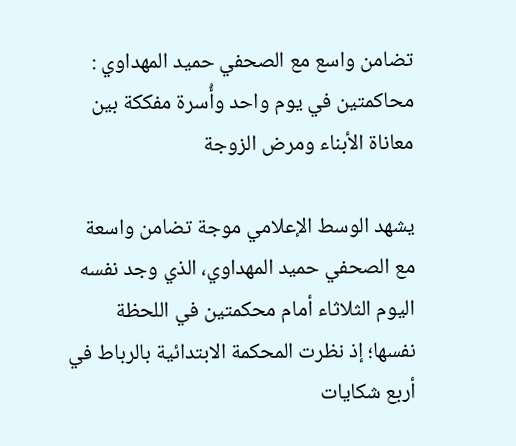تضامن واسع مع الصحفي حميد المهداوي : محاكمتين في يوم واحد وأُسرة مفككة بين معاناة الأبناء ومرض الزوجة

يشهد الوسط الإعلامي موجة تضامن واسعة مع الصحفي حميد المهداوي، الذي وجد نفسه اليوم الثلاثاء أمام محكمتين في اللحظة نفسها؛ إذ نظرت المحكمة الابتدائية بالرباط في أربع شكايات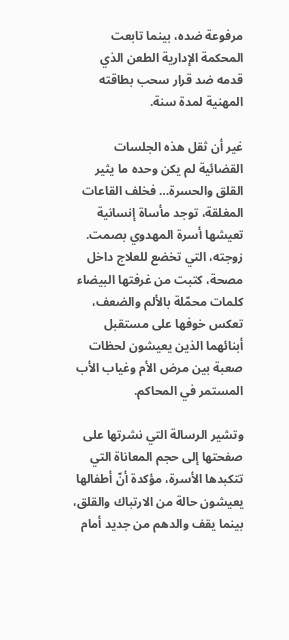مرفوعة ضده، بينما تابعت المحكمة الإدارية الطعن الذي قدمه ضد قرار سحب بطاقته المهنية لمدة سنة.

غير أن ثقل هذه الجلسات القضائية لم يكن وحده ما يثير القلق والحسرة… فخلف القاعات المغلقة، توجد مأساة إنسانية تعيشها أسرة المهدوي بصمت. زوجته، التي تخضع للعلاج داخل مصحة، كتبت من غرفتها البيضاء كلمات محمّلة بالألم والضعف، تعكس خوفها على مستقبل أبنائهما الذين يعيشون لحظات صعبة بين مرض الأم وغياب الأب المستمر في المحاكم.

وتشير الرسالة التي نشرتها على صفحتها إلى حجم المعاناة التي تتكبدها الأسرة، مؤكدة أنّ أطفالها يعيشون حالة من الارتباك والقلق، بينما يقف والدهم من جديد أمام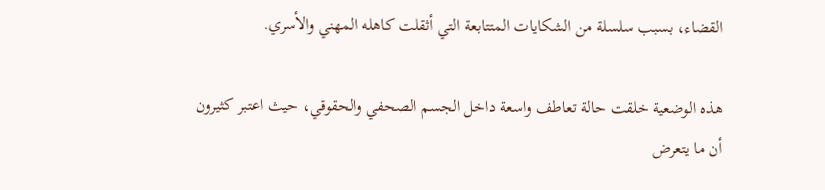القضاء، بسبب سلسلة من الشكايات المتتابعة التي أثقلت كاهله المهني والأسري.

هذه الوضعية خلقت حالة تعاطف واسعة داخل الجسم الصحفي والحقوقي، حيث اعتبر كثيرون أن ما يتعرض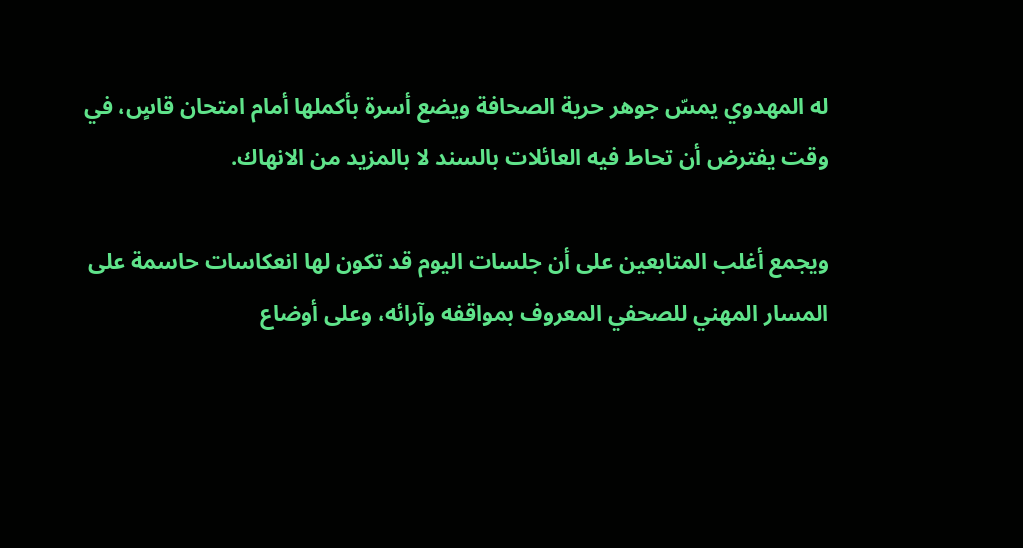له المهدوي يمسّ جوهر حرية الصحافة ويضع أسرة بأكملها أمام امتحان قاسٍ، في وقت يفترض أن تحاط فيه العائلات بالسند لا بالمزيد من الانهاك.

ويجمع أغلب المتابعين على أن جلسات اليوم قد تكون لها انعكاسات حاسمة على المسار المهني للصحفي المعروف بمواقفه وآرائه، وعلى أوضاع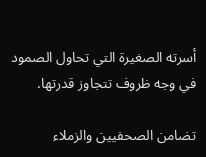أسرته الصغيرة التي تحاول الصمود في وجه ظروف تتجاوز قدرتها.

تضامن الصحفيين والزملاء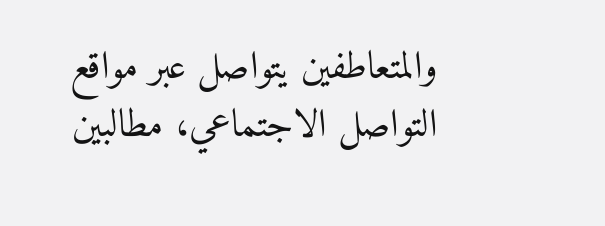والمتعاطفين يتواصل عبر مواقع التواصل الاجتماعي، مطالبين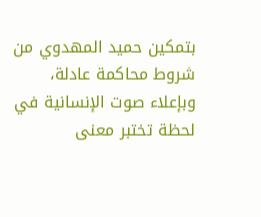بتمكين حميد المهدوي من شروط محاكمة عادلة، وبإعلاء صوت الإنسانية في لحظة تختبر معنى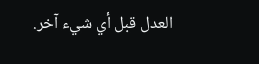العدل قبل أي شيء آخر.